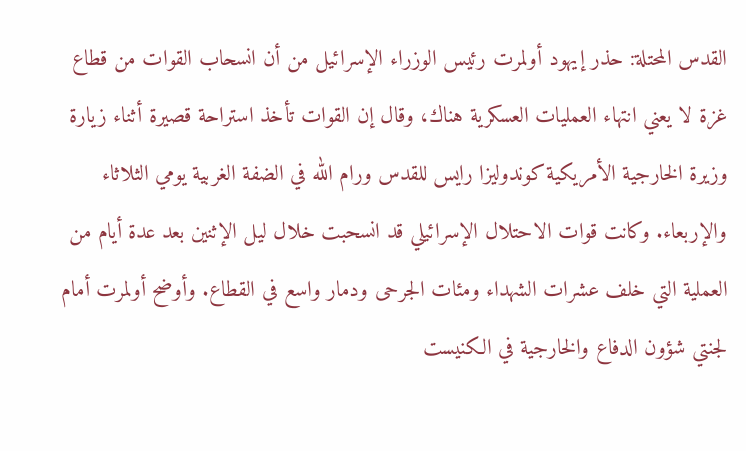القدس المحتلة: حذر إيهود أولمرت رئيس الوزراء الإسرائيل من أن انسحاب القوات من قطاع غزة لا يعني انتهاء العمليات العسكرية هناك، وقال إن القوات تأخذ استراحة قصيرة أثناء زيارة وزيرة الخارجية الأمريكية كوندوليزا رايس للقدس ورام الله في الضفة الغربية يومي الثلاثاء والإربعاء. وكانت قوات الاحتلال الإسرائيلي قد انسحبت خلال ليل الإثنين بعد عدة أيام من العملية التي خلف عشرات الشهداء ومئات الجرحى ودمار واسع في القطاع. وأوضح أولمرت أمام لجنتي شؤون الدفاع والخارجية في الكنيست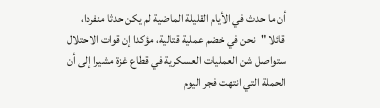أن ما حدث في الأيام القليلة الماضية لم يكن حدثا منفردا، قائلا "نحن في خضم عملية قتالية، مؤكدا إن قوات الاحتلال ستواصل شن العمليات العسكرية في قطاع غزة مشيرا إلى أن الحملة التي انتهت فجر اليوم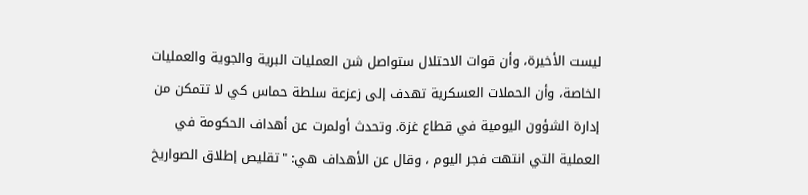ليست الأخيرة، وأن قوات الاحتلال ستواصل شن العمليات البرية والجوية والعمليات الخاصة، وأن الحملات العسكرية تهدف إلى زعزعة سلطة حماس كي لا تتمكن من إدارة الشؤون اليومية في قطاع غزة. وتحدث أولمرت عن أهداف الحكومة في العملية التي انتهت فجر اليوم ، وقال عن الأهداف هي: "تقليص إطلاق الصواريخ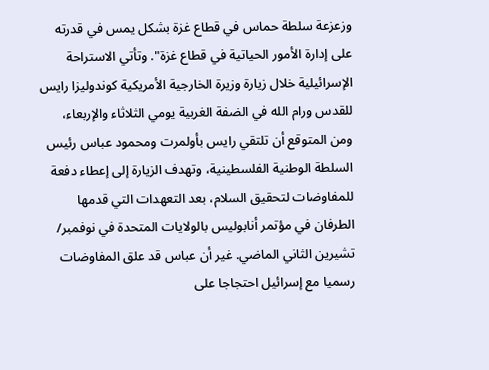وزعزعة سلطة حماس في قطاع غزة بشكل يمس في قدرته على إدارة الأمور الحياتية في قطاع غزة". وتأتي الاستراحة الإسرائيلية خلال زيارة وزيرة الخارجية الأمريكية كوندوليزا رايس للقدس ورام الله في الضفة الغربية يومي الثلاثاء والإربعاء، ومن المتوقع أن تلتقي رايس بأولمرت ومحمود عباس رئيس السلطة الوطنية الفلسطينية، وتهدف الزيارة إلى إعطاء دفعة للمفاوضات لتحقيق السلام، بعد التعهدات التي قدمها الطرفان في مؤتمر أنابوليس بالولايات المتحدة في نوفمبر/ تشيرين الثاني الماضي. غير أن عباس قد علق المفاوضات رسميا مع إسرائيل احتجاجا على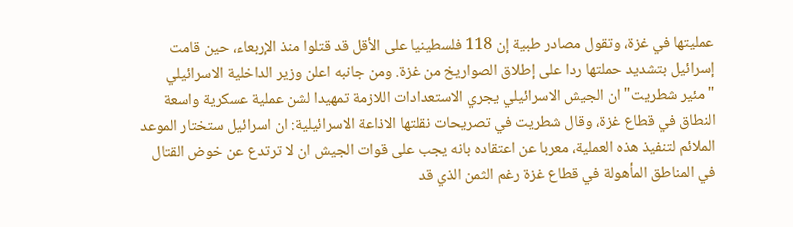عمليتها في غزة، وتقول مصادر طبية إن 118 فلسطينيا على الأقل قد قتلوا منذ الإربعاء، حين قامت إسرائيل بتشديد حملتها ردا على إطلاق الصواريخ من غزة. ومن جانبه اعلن وزير الداخلية الاسرائيلي "مئير شطريت" ان الجيش الاسرائيلي يجري الاستعدادات اللازمة تمهيدا لشن عملية عسكرية واسعة النطاق في قطاع غزة، وقال شطريت في تصريحات نقلتها الاذاعة الاسرائيلية: ان اسرائيل ستختار الموعد الملائم لتنفيذ هذه العملية، معربا عن اعتقاده بانه يجب على قوات الجيش ان لا ترتدع عن خوض القتال في المناطق المأهولة في قطاع غزة رغم الثمن الذي قد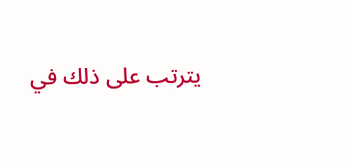يترتب على ذلك في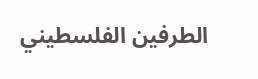الطرفين الفلسطيني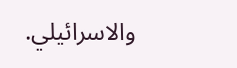والاسرائيلي.